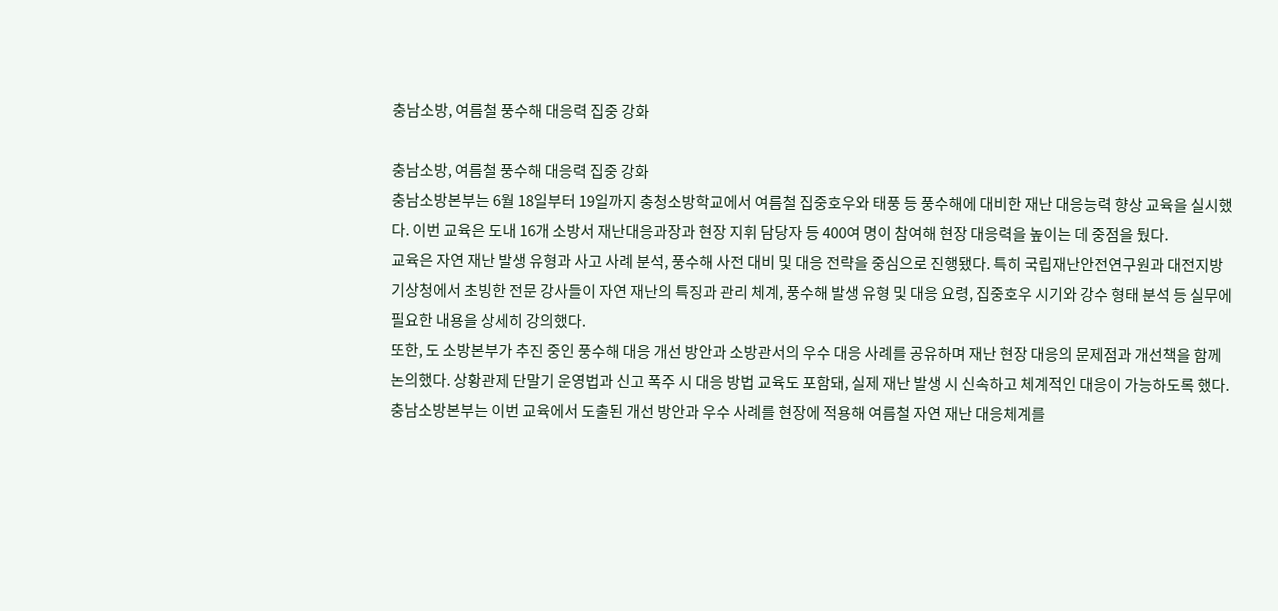충남소방, 여름철 풍수해 대응력 집중 강화

충남소방, 여름철 풍수해 대응력 집중 강화
충남소방본부는 6월 18일부터 19일까지 충청소방학교에서 여름철 집중호우와 태풍 등 풍수해에 대비한 재난 대응능력 향상 교육을 실시했다. 이번 교육은 도내 16개 소방서 재난대응과장과 현장 지휘 담당자 등 400여 명이 참여해 현장 대응력을 높이는 데 중점을 뒀다.
교육은 자연 재난 발생 유형과 사고 사례 분석, 풍수해 사전 대비 및 대응 전략을 중심으로 진행됐다. 특히 국립재난안전연구원과 대전지방기상청에서 초빙한 전문 강사들이 자연 재난의 특징과 관리 체계, 풍수해 발생 유형 및 대응 요령, 집중호우 시기와 강수 형태 분석 등 실무에 필요한 내용을 상세히 강의했다.
또한, 도 소방본부가 추진 중인 풍수해 대응 개선 방안과 소방관서의 우수 대응 사례를 공유하며 재난 현장 대응의 문제점과 개선책을 함께 논의했다. 상황관제 단말기 운영법과 신고 폭주 시 대응 방법 교육도 포함돼, 실제 재난 발생 시 신속하고 체계적인 대응이 가능하도록 했다.
충남소방본부는 이번 교육에서 도출된 개선 방안과 우수 사례를 현장에 적용해 여름철 자연 재난 대응체계를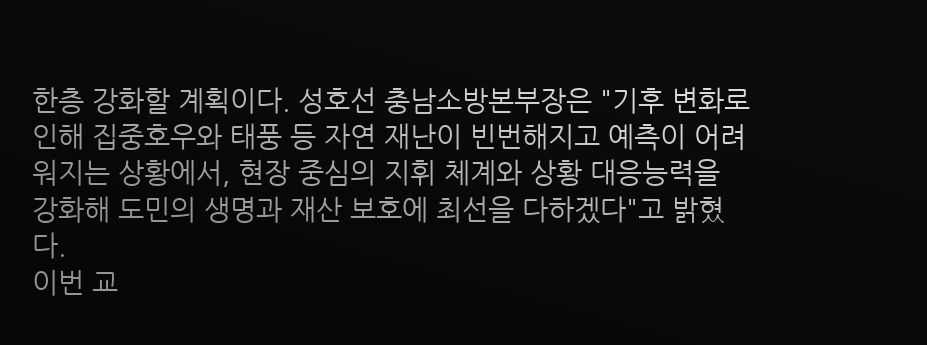한층 강화할 계획이다. 성호선 충남소방본부장은 "기후 변화로 인해 집중호우와 태풍 등 자연 재난이 빈번해지고 예측이 어려워지는 상황에서, 현장 중심의 지휘 체계와 상황 대응능력을 강화해 도민의 생명과 재산 보호에 최선을 다하겠다"고 밝혔다.
이번 교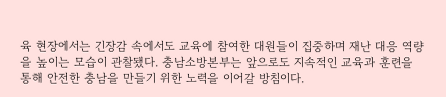육 현장에서는 긴장감 속에서도 교육에 참여한 대원들이 집중하며 재난 대응 역량을 높이는 모습이 관찰됐다. 충남소방본부는 앞으로도 지속적인 교육과 훈련을 통해 안전한 충남을 만들기 위한 노력을 이어갈 방침이다.